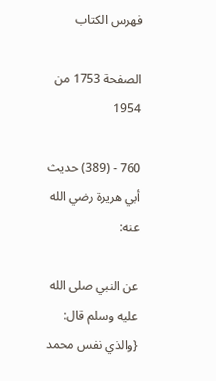فهرس الكتاب

الصفحة 1753 من 1954

760 - (389) حديث أبي هريرة رضي الله عنه:

عن النبي صلى الله عليه وسلم قال: {والذي نفس محمد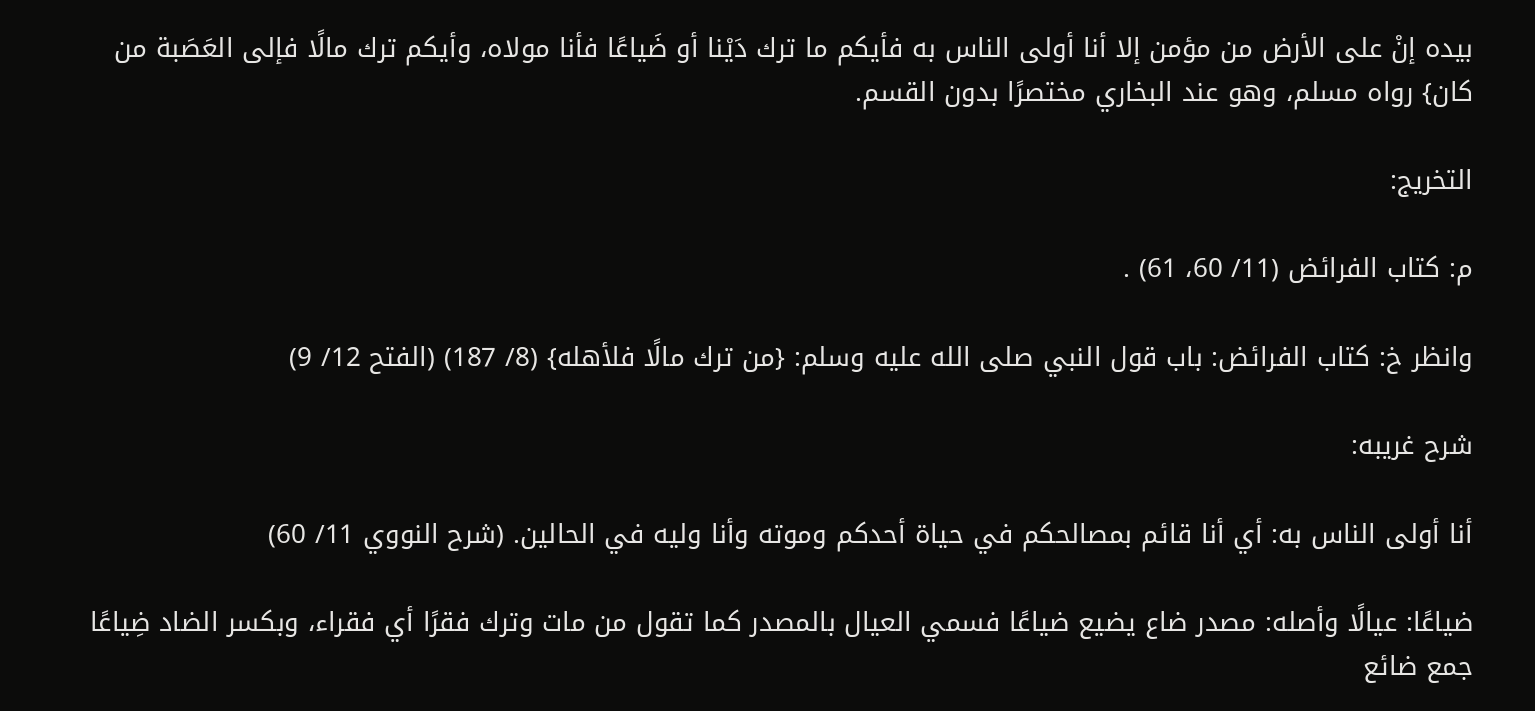بيده إنْ على الأرض من مؤمن إلا أنا أولى الناس به فأيكم ما ترك دَيْنا أو ضَياعًا فأنا مولاه، وأيكم ترك مالًا فإلى العَصَبة من كان} رواه مسلم، وهو عند البخاري مختصرًا بدون القسم.

التخريج:

م: كتاب الفرائض (11/ 60، 61) .

وانظر خ: كتاب الفرائض: باب قول النبي صلى الله عليه وسلم: {من ترك مالًا فلأهله} (8/ 187) (الفتح 12/ 9)

شرح غريبه:

أنا أولى الناس به: أي أنا قائم بمصالحكم في حياة أحدكم وموته وأنا وليه في الحالين. (شرح النووي 11/ 60)

ضياعًا: عيالًا وأصله: مصدر ضاع يضيع ضياعًا فسمي العيال بالمصدر كما تقول من مات وترك فقرًا أي فقراء، وبكسر الضاد ضِياعًا جمع ضائع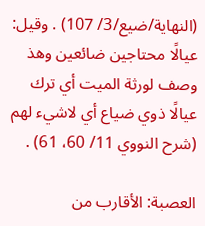(النهاية/ضيع/3/ 107) . وقيل: عيالًا محتاجين ضائعين وهذ وصف لورثة الميت أي ترك عيالًا ذوي ضياع أي لاشيء لهم (شرح النووي 11/ 60، 61) .

العصبة: الأقارب من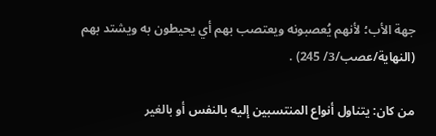جهة الأب؛ لأنهم يُعصبونه ويعتصب بهم أي يحيطون به ويشتد بهم (النهاية/عصب/3/ 245) .

من كان: يتناول أنواع المنتسبين إليه بالنفس أو بالغير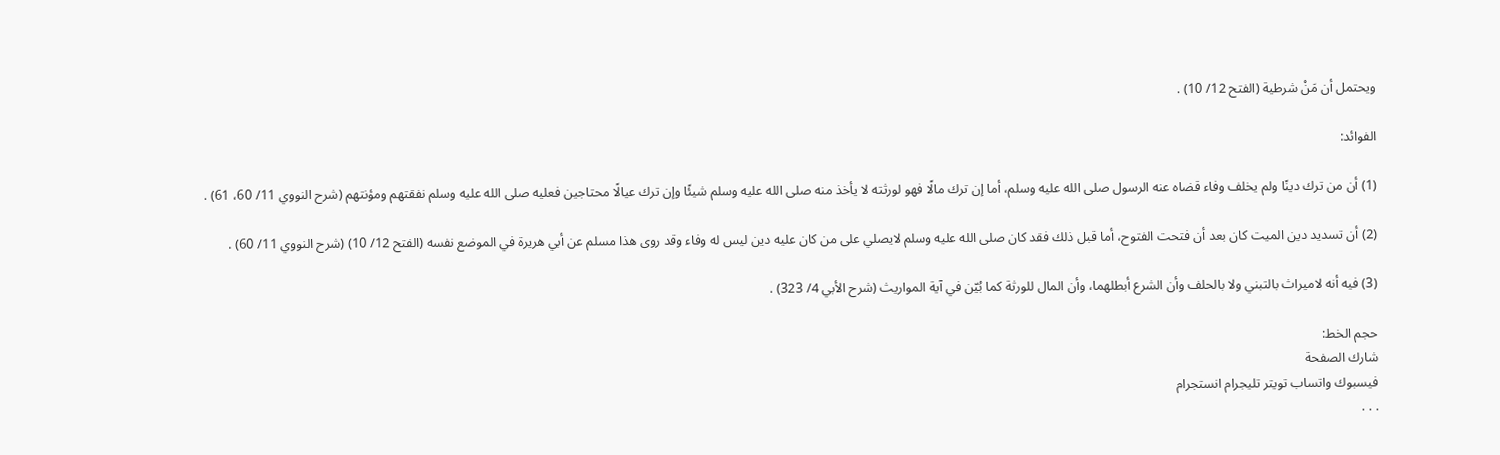ويحتمل أن مَنْ شرطية (الفتح 12/ 10) .

الفوائد:

(1) أن من ترك دينًا ولم يخلف وفاء قضاه عنه الرسول صلى الله عليه وسلم، أما إن ترك مالًا فهو لورثته لا يأخذ منه صلى الله عليه وسلم شيئًا وإن ترك عيالًا محتاجين فعليه صلى الله عليه وسلم نفقتهم ومؤنتهم (شرح النووي 11/ 60، 61) .

(2) أن تسديد دين الميت كان بعد أن فتحت الفتوح، أما قبل ذلك فقد كان صلى الله عليه وسلم لايصلي على من كان عليه دين ليس له وفاء وقد روى هذا مسلم عن أبي هريرة في الموضع نفسه (الفتح 12/ 10) (شرح النووي 11/ 60) .

(3) فيه أنه لاميراث بالتبني ولا بالحلف وأن الشرع أبطلهما، وأن المال للورثة كما بُيّن في آية المواريث (شرح الأبي 4/ 323) .

حجم الخط:
شارك الصفحة
فيسبوك واتساب تويتر تليجرام انستجرام
. . .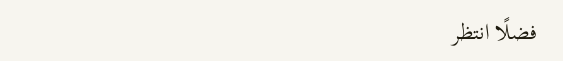فضلًا انتظر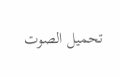تحميل الصوت